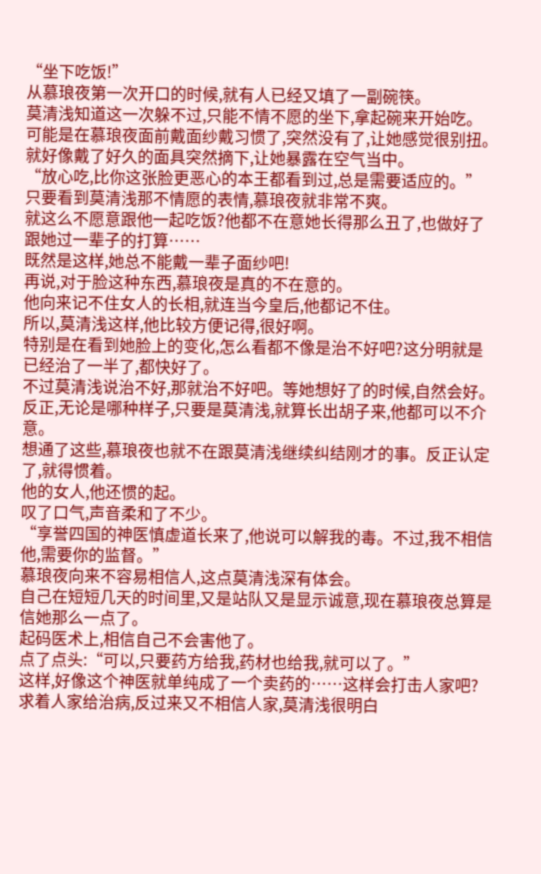“坐下吃饭!”
从慕琅夜第一次开口的时候,就有人已经又填了一副碗筷。
莫清浅知道这一次躲不过,只能不情不愿的坐下,拿起碗来开始吃。
可能是在慕琅夜面前戴面纱戴习惯了,突然没有了,让她感觉很别扭。
就好像戴了好久的面具突然摘下,让她暴露在空气当中。
“放心吃,比你这张脸更恶心的本王都看到过,总是需要适应的。”
只要看到莫清浅那不情愿的表情,慕琅夜就非常不爽。
就这么不愿意跟他一起吃饭?他都不在意她长得那么丑了,也做好了跟她过一辈子的打算……
既然是这样,她总不能戴一辈子面纱吧!
再说,对于脸这种东西,慕琅夜是真的不在意的。
他向来记不住女人的长相,就连当今皇后,他都记不住。
所以,莫清浅这样,他比较方便记得,很好啊。
特别是在看到她脸上的变化,怎么看都不像是治不好吧?这分明就是已经治了一半了,都快好了。
不过莫清浅说治不好,那就治不好吧。等她想好了的时候,自然会好。
反正,无论是哪种样子,只要是莫清浅,就算长出胡子来,他都可以不介意。
想通了这些,慕琅夜也就不在跟莫清浅继续纠结刚才的事。反正认定了,就得惯着。
他的女人,他还惯的起。
叹了口气,声音柔和了不少。
“享誉四国的神医慎虚道长来了,他说可以解我的毒。不过,我不相信他,需要你的监督。”
慕琅夜向来不容易相信人,这点莫清浅深有体会。
自己在短短几天的时间里,又是站队又是显示诚意,现在慕琅夜总算是信她那么一点了。
起码医术上,相信自己不会害他了。
点了点头:“可以,只要药方给我,药材也给我,就可以了。”
这样,好像这个神医就单纯成了一个卖药的……这样会打击人家吧?
求着人家给治病,反过来又不相信人家,莫清浅很明白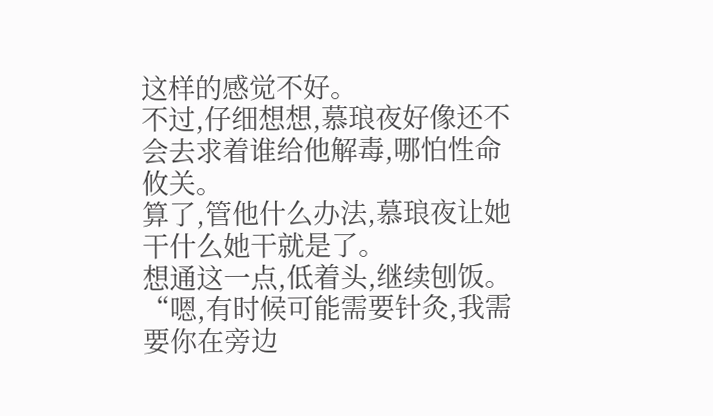这样的感觉不好。
不过,仔细想想,慕琅夜好像还不会去求着谁给他解毒,哪怕性命攸关。
算了,管他什么办法,慕琅夜让她干什么她干就是了。
想通这一点,低着头,继续刨饭。
“嗯,有时候可能需要针灸,我需要你在旁边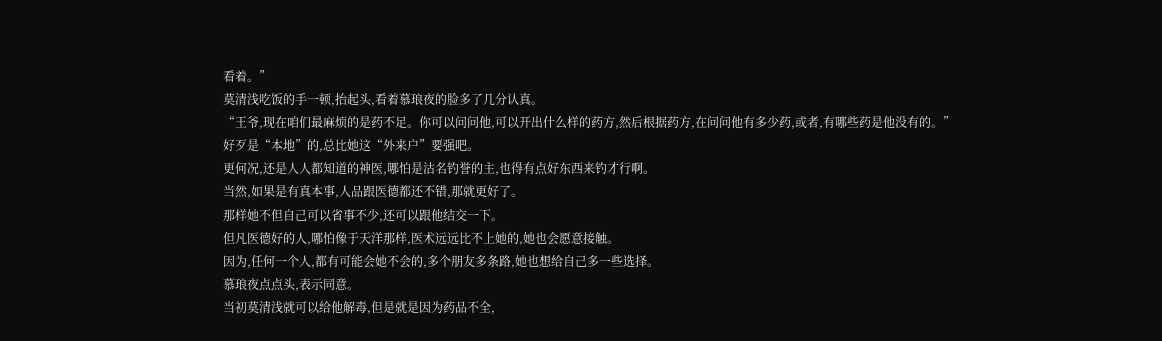看着。”
莫清浅吃饭的手一顿,抬起头,看着慕琅夜的脸多了几分认真。
“王爷,现在咱们最麻烦的是药不足。你可以问问他,可以开出什么样的药方,然后根据药方,在问问他有多少药,或者,有哪些药是他没有的。”
好歹是“本地”的,总比她这“外来户”要强吧。
更何况,还是人人都知道的神医,哪怕是沽名钓誉的主,也得有点好东西来钓才行啊。
当然,如果是有真本事,人品跟医德都还不错,那就更好了。
那样她不但自己可以省事不少,还可以跟他结交一下。
但凡医德好的人,哪怕像于天洋那样,医术远远比不上她的,她也会愿意接触。
因为,任何一个人,都有可能会她不会的,多个朋友多条路,她也想给自己多一些选择。
慕琅夜点点头,表示同意。
当初莫清浅就可以给他解毒,但是就是因为药品不全,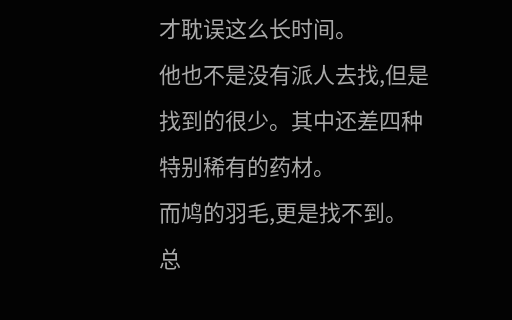才耽误这么长时间。
他也不是没有派人去找,但是找到的很少。其中还差四种特别稀有的药材。
而鸠的羽毛,更是找不到。
总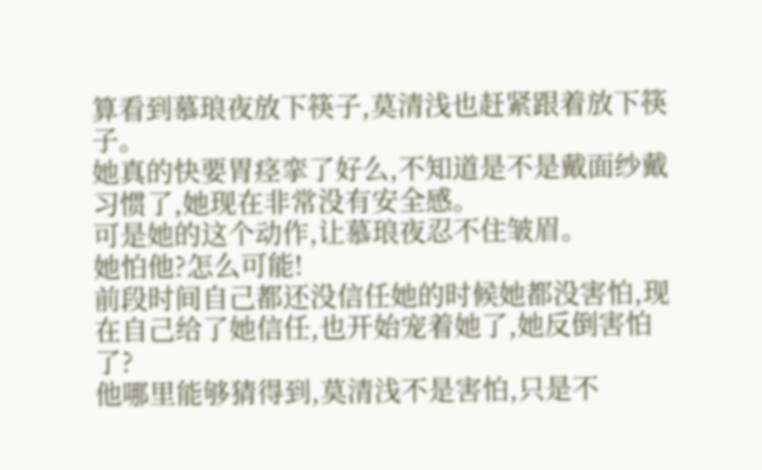算看到慕琅夜放下筷子,莫清浅也赶紧跟着放下筷子。
她真的快要胃痉挛了好么,不知道是不是戴面纱戴习惯了,她现在非常没有安全感。
可是她的这个动作,让慕琅夜忍不住皱眉。
她怕他?怎么可能!
前段时间自己都还没信任她的时候她都没害怕,现在自己给了她信任,也开始宠着她了,她反倒害怕了?
他哪里能够猜得到,莫清浅不是害怕,只是不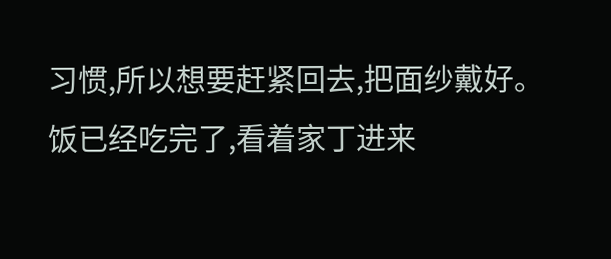习惯,所以想要赶紧回去,把面纱戴好。
饭已经吃完了,看着家丁进来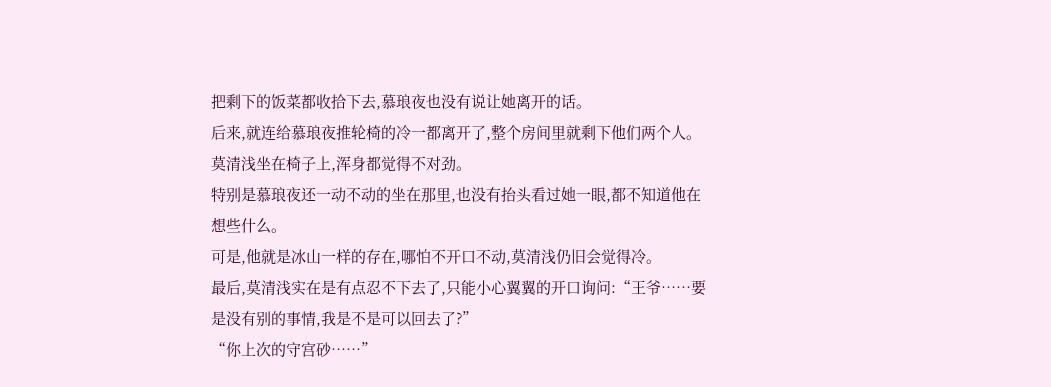把剩下的饭菜都收拾下去,慕琅夜也没有说让她离开的话。
后来,就连给慕琅夜推轮椅的冷一都离开了,整个房间里就剩下他们两个人。
莫清浅坐在椅子上,浑身都觉得不对劲。
特别是慕琅夜还一动不动的坐在那里,也没有抬头看过她一眼,都不知道他在想些什么。
可是,他就是冰山一样的存在,哪怕不开口不动,莫清浅仍旧会觉得冷。
最后,莫清浅实在是有点忍不下去了,只能小心翼翼的开口询问:“王爷……要是没有别的事情,我是不是可以回去了?”
“你上次的守宫砂……”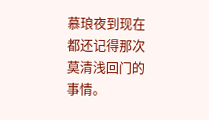慕琅夜到现在都还记得那次莫清浅回门的事情。